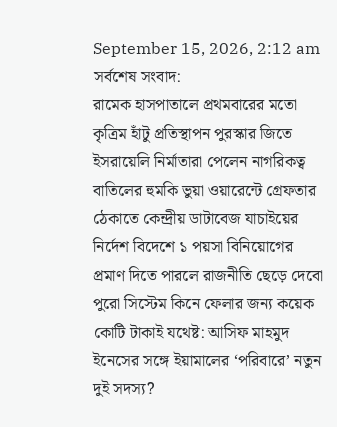September 15, 2026, 2:12 am
সর্বশেষ সংবাদ:
রামেক হাসপাতালে প্রথমবারের মতো কৃত্রিম হাঁটু প্রতিস্থাপন পুরস্কার জিতে ইসরায়েলি নির্মাতারা পেলেন নাগরিকত্ব বাতিলের হুমকি ভুয়া ওয়ারেন্টে গ্রেফতার ঠেকাতে কেন্দ্রীয় ডাটাবেজ যাচাইয়ের নির্দেশ বিদেশে ১ পয়সা বিনিয়োগের প্রমাণ দিতে পারলে রাজনীতি ছেড়ে দেবো পুরো সিস্টেম কিনে ফেলার জন্য কয়েক কোটি টাকাই যথেষ্ট: আসিফ মাহমুদ ইনেসের সঙ্গে ইয়ামালের ‘পরিবারে’ নতুন দুই সদস্য?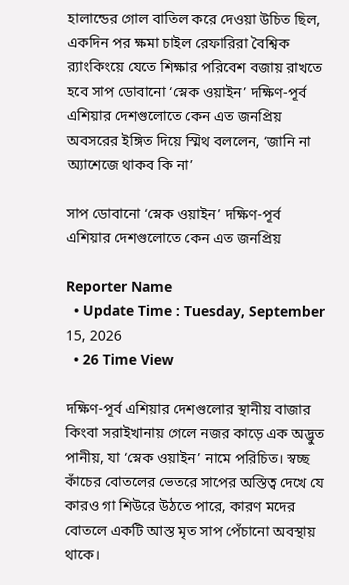হালান্ডের গোল বাতিল করে দেওয়া উচিত ছিল, একদিন পর ক্ষমা চাইল রেফারিরা বৈশ্বিক র‍্যাংকিংয়ে যেতে শিক্ষার পরিবেশ বজায় রাখতে হবে সাপ ডোবানো ‘স্নেক ওয়াইন’ দক্ষিণ-পূর্ব এশিয়ার দেশগুলোতে কেন এত জনপ্রিয় অবসরের ইঙ্গিত দিয়ে স্মিথ বললেন, ‘জানি না অ্যাশেজে থাকব কি না’

সাপ ডোবানো ‘স্নেক ওয়াইন’ দক্ষিণ-পূর্ব এশিয়ার দেশগুলোতে কেন এত জনপ্রিয়

Reporter Name
  • Update Time : Tuesday, September 15, 2026
  • 26 Time View

দক্ষিণ-পূর্ব এশিয়ার দেশগুলোর স্থানীয় বাজার কিংবা সরাইখানায় গেলে নজর কাড়ে এক অদ্ভুত পানীয়, যা ‘স্নেক ওয়াইন’ নামে পরিচিত। স্বচ্ছ কাঁচের বোতলের ভেতরে সাপের অস্তিত্ব দেখে যে কারও গা শিউরে উঠতে পারে, কারণ মদের বোতলে একটি আস্ত মৃত সাপ পেঁচানো অবস্থায় থাকে।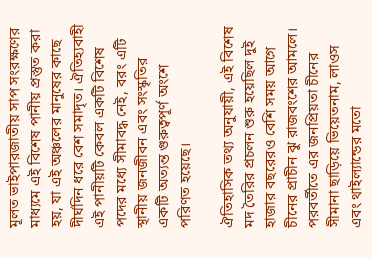মূলত ভাইপারজাতীয় সাপ সংরক্ষণের মাধ্যমে এই বিশেষ পানীয় প্রস্তুত করা হয়, যা এই অঞ্চলের মানুষের কাছে দীর্ঘদিন ধরে বেশ সমাদৃত। ঐতিহ্যবাহী এই পানীয়টি কেবল একটি বিশেষ পদের মধ্যে সীমাবদ্ধ নেই, বরং এটি স্থানীয় জনজীবন এবং সংস্কৃতির একটি অত্যন্ত গুরুত্বপূর্ণ অংশে পরিণত হয়েছে।

ঐতিহাসিক তথ্য অনুযায়ী, এই বিশেষ মদ তৈরির প্রচলন শুরু হয়েছিল দুই হাজার বছরেরও বেশি সময় আগে চীনের প্রাচীন ঝু রাজবংশের আমলে। পরবর্তীতে এর জনপ্রিয়তা চীনের সীমানা ছাড়িয়ে ভিয়েতনাম, লাওস এবং থাইল্যান্ডের মতো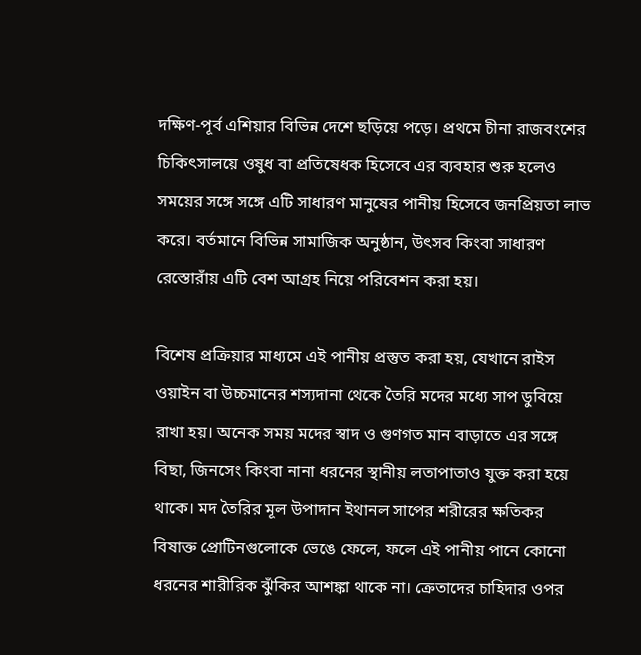দক্ষিণ-পূর্ব এশিয়ার বিভিন্ন দেশে ছড়িয়ে পড়ে। প্রথমে চীনা রাজবংশের চিকিৎসালয়ে ওষুধ বা প্রতিষেধক হিসেবে এর ব্যবহার শুরু হলেও সময়ের সঙ্গে সঙ্গে এটি সাধারণ মানুষের পানীয় হিসেবে জনপ্রিয়তা লাভ করে। বর্তমানে বিভিন্ন সামাজিক অনুষ্ঠান, উৎসব কিংবা সাধারণ রেস্তোরাঁয় এটি বেশ আগ্রহ নিয়ে পরিবেশন করা হয়।

বিশেষ প্রক্রিয়ার মাধ্যমে এই পানীয় প্রস্তুত করা হয়, যেখানে রাইস ওয়াইন বা উচ্চমানের শস্যদানা থেকে তৈরি মদের মধ্যে সাপ ডুবিয়ে রাখা হয়। অনেক সময় মদের স্বাদ ও গুণগত মান বাড়াতে এর সঙ্গে বিছা, জিনসেং কিংবা নানা ধরনের স্থানীয় লতাপাতাও যুক্ত করা হয়ে থাকে। মদ তৈরির মূল উপাদান ইথানল সাপের শরীরের ক্ষতিকর বিষাক্ত প্রোটিনগুলোকে ভেঙে ফেলে, ফলে এই পানীয় পানে কোনো ধরনের শারীরিক ঝুঁকির আশঙ্কা থাকে না। ক্রেতাদের চাহিদার ওপর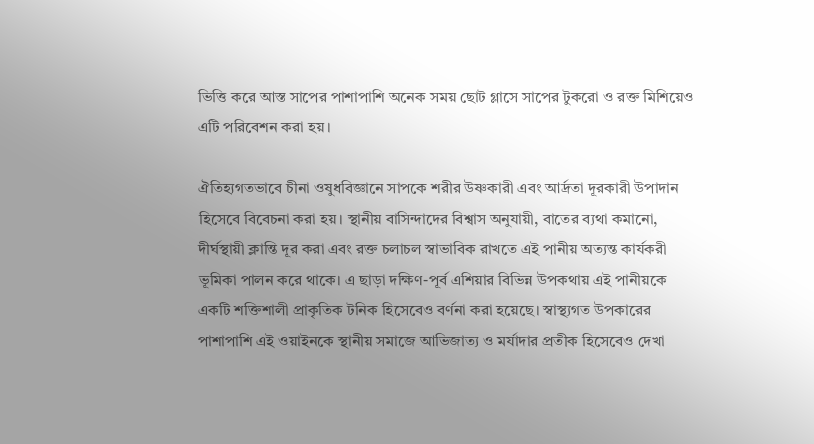ভিত্তি করে আস্ত সাপের পাশাপাশি অনেক সময় ছোট গ্লাসে সাপের টুকরো ও রক্ত মিশিয়েও এটি পরিবেশন করা হয়।

ঐতিহ্যগতভাবে চীনা ওষুধবিজ্ঞানে সাপকে শরীর উষ্ণকারী এবং আর্দ্রতা দূরকারী উপাদান হিসেবে বিবেচনা করা হয়। স্থানীয় বাসিন্দাদের বিশ্বাস অনুযায়ী, বাতের ব্যথা কমানো, দীর্ঘস্থায়ী ক্লান্তি দূর করা এবং রক্ত চলাচল স্বাভাবিক রাখতে এই পানীয় অত্যন্ত কার্যকরী ভূমিকা পালন করে থাকে। এ ছাড়া দক্ষিণ-পূর্ব এশিয়ার বিভিন্ন উপকথায় এই পানীয়কে একটি শক্তিশালী প্রাকৃতিক টনিক হিসেবেও বর্ণনা করা হয়েছে। স্বাস্থ্যগত উপকারের পাশাপাশি এই ওয়াইনকে স্থানীয় সমাজে আভিজাত্য ও মর্যাদার প্রতীক হিসেবেও দেখা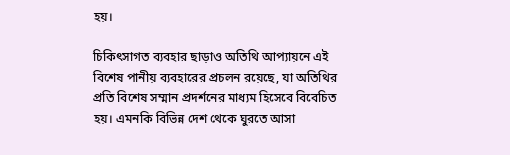হয়।

চিকিৎসাগত ব্যবহার ছাড়াও অতিথি আপ্যায়নে এই বিশেষ পানীয় ব্যবহারের প্রচলন রয়েছে, যা অতিথির প্রতি বিশেষ সম্মান প্রদর্শনের মাধ্যম হিসেবে বিবেচিত হয়। এমনকি বিভিন্ন দেশ থেকে ঘুরতে আসা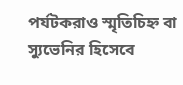পর্যটকরাও স্মৃতিচিহ্ন বা স্যুভেনির হিসেবে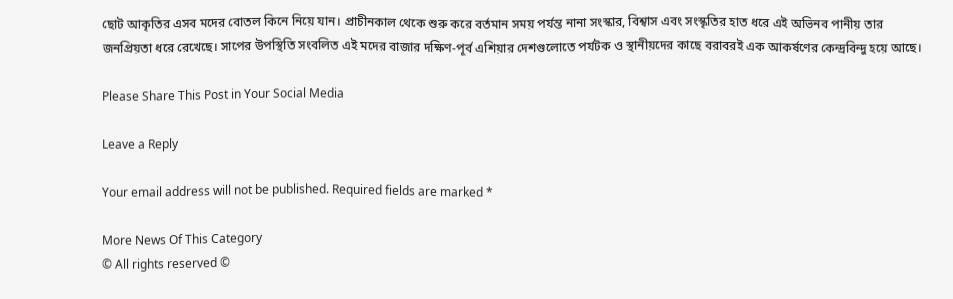ছোট আকৃতির এসব মদের বোতল কিনে নিয়ে যান। প্রাচীনকাল থেকে শুরু করে বর্তমান সময় পর্যন্ত নানা সংস্কার, বিশ্বাস এবং সংস্কৃতির হাত ধরে এই অভিনব পানীয় তার জনপ্রিয়তা ধরে রেখেছে। সাপের উপস্থিতি সংবলিত এই মদের বাজার দক্ষিণ-পূর্ব এশিয়ার দেশগুলোতে পর্যটক ও স্থানীয়দের কাছে বরাবরই এক আকর্ষণের কেন্দ্রবিন্দু হয়ে আছে।

Please Share This Post in Your Social Media

Leave a Reply

Your email address will not be published. Required fields are marked *

More News Of This Category
© All rights reserved ©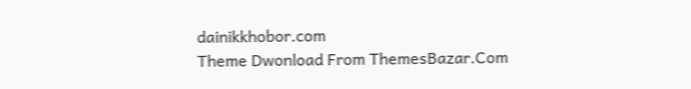dainikkhobor.com
Theme Dwonload From ThemesBazar.Com